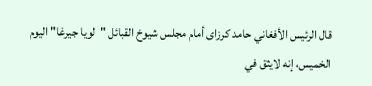قال الرئيس الأفغاني حامد كرزاى أمام مجلس شيوخ القبائل "لويا جيرغا" اليوم الخميس، إنه لايثق في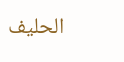الحليف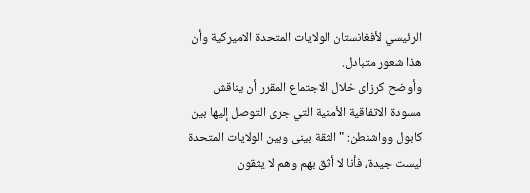الرئيسي لأفغانستان الولايات المتحدة الاميركية وأن هذا شعور متبادل.
وأوضح كرزاى خلال الاجتماع المقرر أن يناقش مسودة الاتفاقية الأمنية التي جرى التوصل إليها بين كابول وواشنطن: "الثقة بينى وبين الولايات المتحدة ليست جيدة، فأنا لا أثق بهم وهم لا يثقون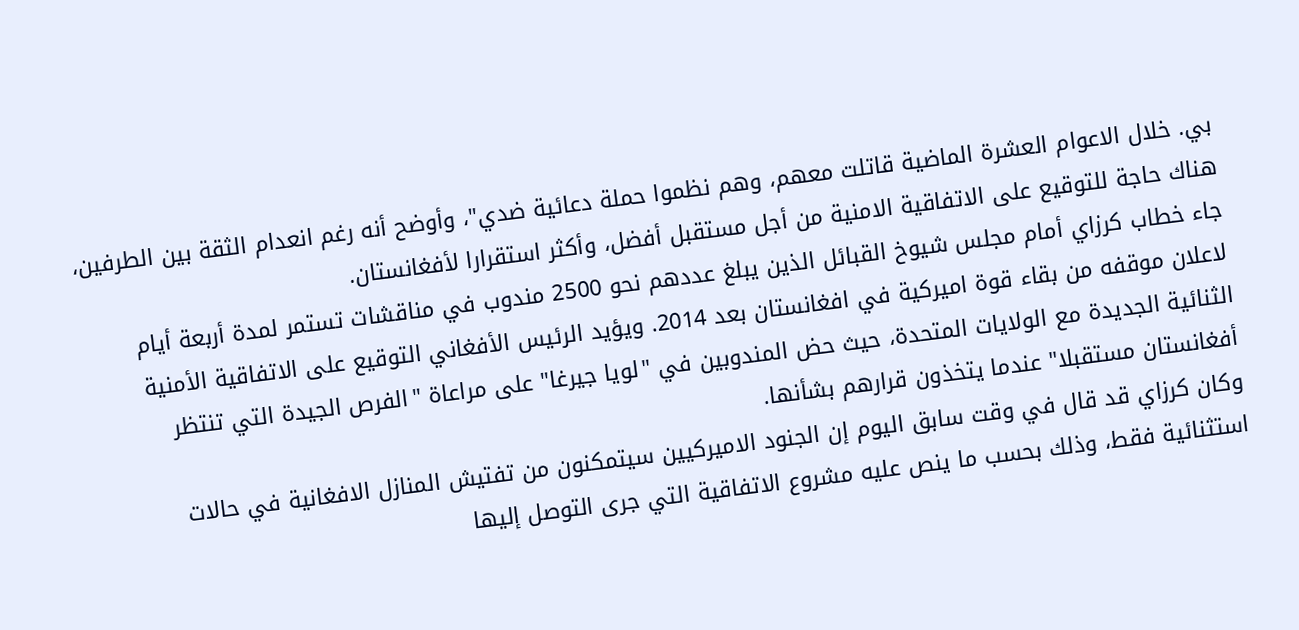بي. خلال الاعوام العشرة الماضية قاتلت معهم، وهم نظموا حملة دعائية ضدي"، وأوضح أنه رغم انعدام الثقة بين الطرفين، هناك حاجة للتوقيع على الاتفاقية الامنية من أجل مستقبل أفضل، وأكثر استقرارا لأفغانستان.
جاء خطاب كرزاي أمام مجلس شيوخ القبائل الذين يبلغ عددهم نحو 2500 مندوب في مناقشات تستمر لمدة أربعة أيام لاعلان موقفه من بقاء قوة اميركية في افغانستان بعد 2014. ويؤيد الرئيس الأفغاني التوقيع على الاتفاقية الأمنية الثنائية الجديدة مع الولايات المتحدة، حيث حض المندوبين في "لويا جيرغا" على مراعاة "الفرص الجيدة التي تنتظر أفغانستان مستقبلا" عندما يتخذون قرارهم بشأنها.
وكان كرزاي قد قال في وقت سابق اليوم إن الجنود الاميركيين سيتمكنون من تفتيش المنازل الافغانية في حالات استثنائية فقط، وذلك بحسب ما ينص عليه مشروع الاتفاقية التي جرى التوصل إليها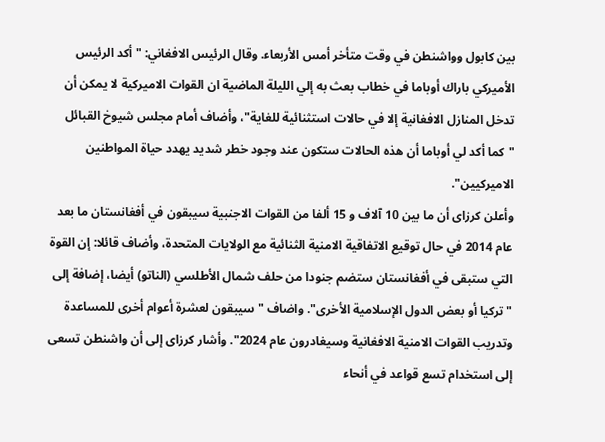بين كابول وواشنطن في وقت متأخر أمس الأربعاء. وقال الرئيس الافغاني: "أكد الرئيس الأميركي باراك أوباما في خطاب بعث به إلي الليلة الماضية ان القوات الاميركية لا يمكن أن تدخل المنازل الافغانية إلا في حالات استثنائية للغاية"، وأضاف أمام مجلس شيوخ القبائل "كما أكد لي أوباما أن هذه الحالات ستكون عند وجود خطر شديد يهدد حياة المواطنين الاميركيين".
وأعلن كرزاى أن ما بين 10 آلاف و 15 ألفا من القوات الاجنبية سيبقون في أفغانستان ما بعد عام 2014 في حال توقيع الاتفاقية الامنية الثنائية مع الولايات المتحدة، وأضاف قائلا: إن القوة التي ستبقى في أفغانستان ستضم جنودا من حلف شمال الأطلسي (الناتو) أيضا، إضافة إلى "تركيا أو بعض الدول الإسلامية الأخرى". واضاف "سيبقون لعشرة أعوام أخرى للمساعدة وتدريب القوات الامنية الافغانية وسيغادرون عام 2024". وأشار كرزاى إلى أن واشنطن تسعى إلى استخدام تسع قواعد في أنحاء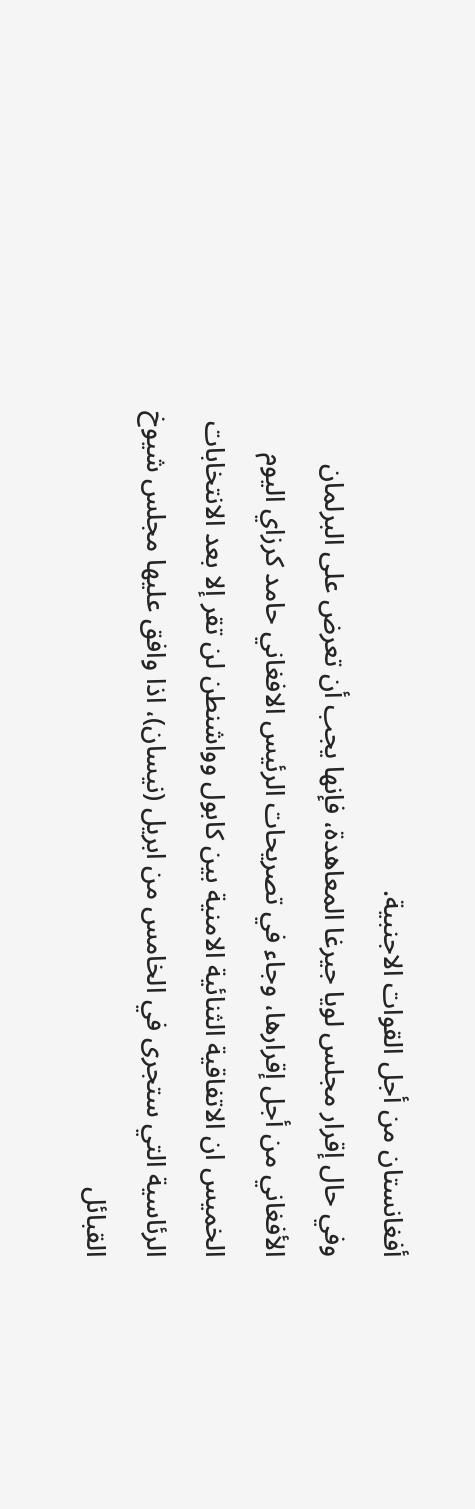أفغانستان من أجل القوات الاجنبية.
وفي حال إقرار مجلس لويا جيرغا المعاهدة، فإنها يجب أن تعرض على البرلمان الأفغاني من أجل إقرارها، وجاء في تصريحات الرئيس الافغاني حامد كرزاي اليوم الخميس ان الاتفاقية الثنائية الامنية بين كابول وواشنطن لن تقر إلا بعد الانتخابات الرئاسية التي ستجرى في الخامس من ابريل (نيسان)، اذا وافق عليها مجلس شيوخ القبائل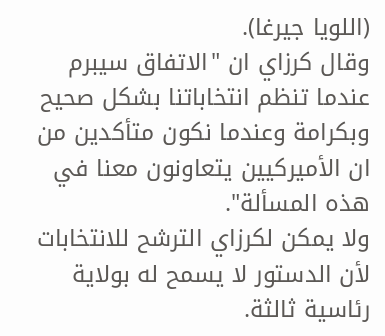(اللويا جيرغا).
وقال كرزاي ان "الاتفاق سيبرم عندما تنظم انتخاباتنا بشكل صحيح وبكرامة وعندما نكون متأكدين من ان الأميركيين يتعاونون معنا في هذه المسألة".
ولا يمكن لكرزاي الترشح للانتخابات لأن الدستور لا يسمح له بولاية رئاسية ثالثة.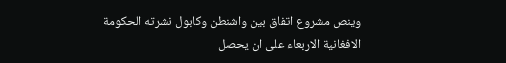وينص مشروع اتفاق بين واشنطن وكابول نشرته الحكومة الافغانية الاربعاء على ان يحصل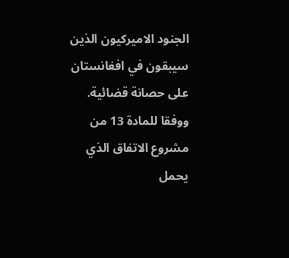الجنود الاميركيون الذين سيبقون في افغانستان على حصانة قضائية. ووفقا للمادة 13 من مشروع الاتفاق الذي يحمل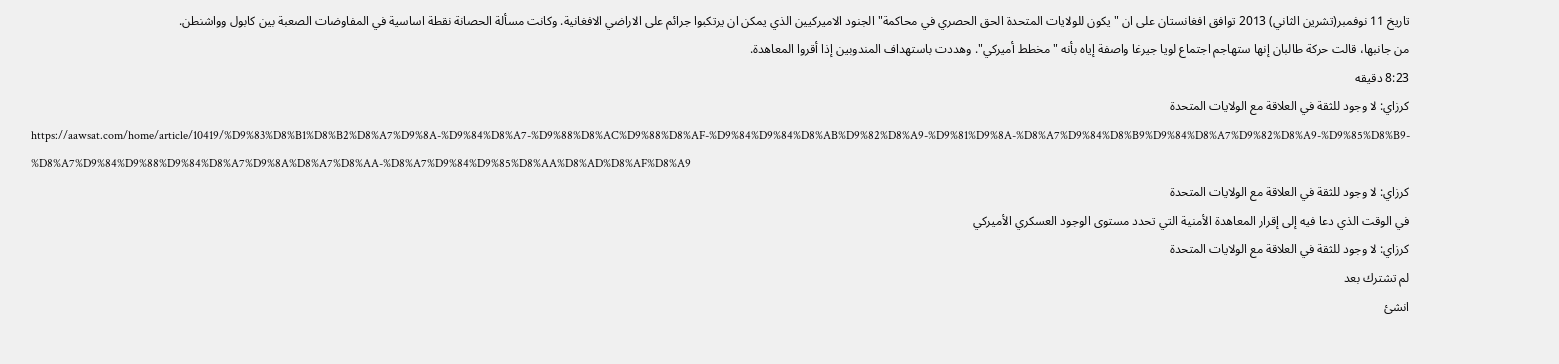تاريخ 11 نوفمبر(تشرين الثاني) 2013 توافق افغانستان على ان "يكون للولايات المتحدة الحق الحصري في محاكمة" الجنود الاميركيين الذي يمكن ان يرتكبوا جرائم على الاراضي الافغانية. وكانت مسألة الحصانة نقطة اساسية في المفاوضات الصعبة بين كابول وواشنطن.
من جانبها، قالت حركة طالبان إنها ستهاجم اجتماع لويا جيرغا واصفة إياه بأنه "مخطط أميركي". وهددت باستهداف المندوبين إذا أقروا المعاهدة.
8:23 دقيقه
كرزاي: لا وجود للثقة في العلاقة مع الولايات المتحدة
https://aawsat.com/home/article/10419/%D9%83%D8%B1%D8%B2%D8%A7%D9%8A-%D9%84%D8%A7-%D9%88%D8%AC%D9%88%D8%AF-%D9%84%D9%84%D8%AB%D9%82%D8%A9-%D9%81%D9%8A-%D8%A7%D9%84%D8%B9%D9%84%D8%A7%D9%82%D8%A9-%D9%85%D8%B9-%D8%A7%D9%84%D9%88%D9%84%D8%A7%D9%8A%D8%A7%D8%AA-%D8%A7%D9%84%D9%85%D8%AA%D8%AD%D8%AF%D8%A9
كرزاي: لا وجود للثقة في العلاقة مع الولايات المتحدة
في الوقت الذي دعا فيه إلى إقرار المعاهدة الأمنية التي تحدد مستوى الوجود العسكري الأميركي
كرزاي: لا وجود للثقة في العلاقة مع الولايات المتحدة
لم تشترك بعد
انشئ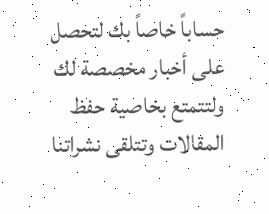حساباً خاصاً بك لتحصل على أخبار مخصصة لك ولتتمتع بخاصية حفظ المقالات وتتلقى نشراتنا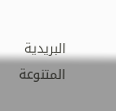البريدية المتنوعة